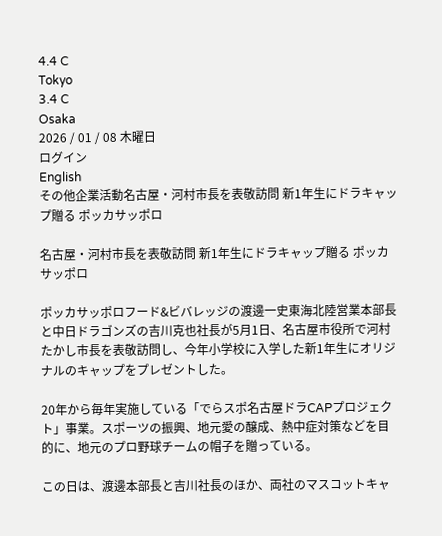4.4 C
Tokyo
3.4 C
Osaka
2026 / 01 / 08 木曜日
ログイン
English
その他企業活動名古屋・河村市長を表敬訪問 新1年生にドラキャップ贈る ポッカサッポロ

名古屋・河村市長を表敬訪問 新1年生にドラキャップ贈る ポッカサッポロ

ポッカサッポロフード&ビバレッジの渡邊一史東海北陸営業本部長と中日ドラゴンズの吉川克也社長が5月1日、名古屋市役所で河村たかし市長を表敬訪問し、今年小学校に入学した新1年生にオリジナルのキャップをプレゼントした。

20年から毎年実施している「でらスポ名古屋ドラCAPプロジェクト」事業。スポーツの振興、地元愛の醸成、熱中症対策などを目的に、地元のプロ野球チームの帽子を贈っている。

この日は、渡邊本部長と吉川社長のほか、両社のマスコットキャ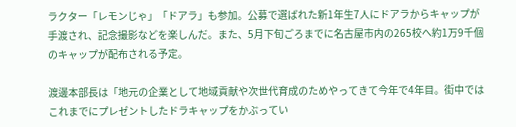ラクター「レモンじゃ」「ドアラ」も参加。公募で選ばれた新1年生7人にドアラからキャップが手渡され、記念撮影などを楽しんだ。また、5月下旬ごろまでに名古屋市内の265校へ約1万9千個のキャップが配布される予定。

渡邊本部長は「地元の企業として地域貢献や次世代育成のためやってきて今年で4年目。街中ではこれまでにプレゼントしたドラキャップをかぶってい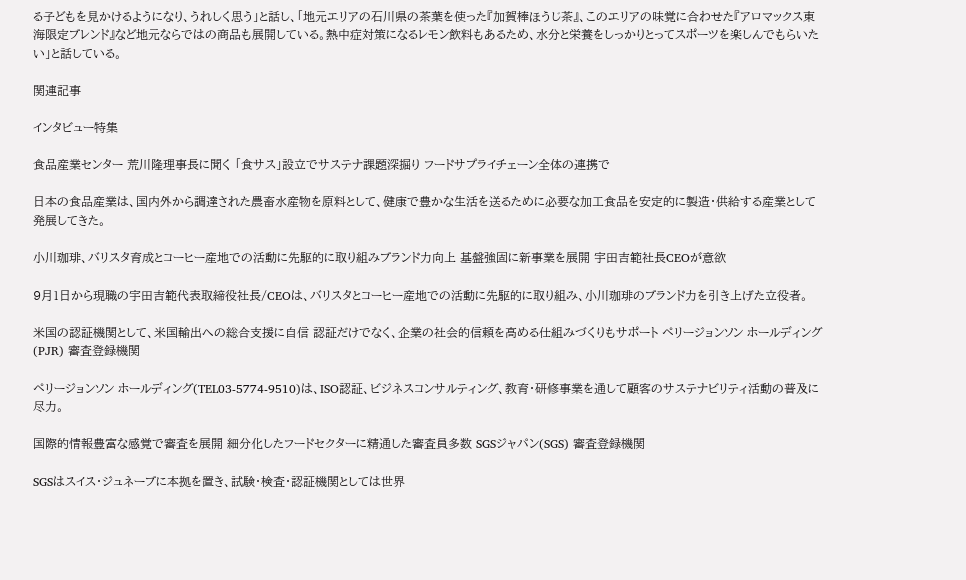る子どもを見かけるようになり、うれしく思う」と話し、「地元エリアの石川県の茶葉を使った『加賀棒ほうじ茶』、このエリアの味覚に合わせた『アロマックス東海限定ブレンド』など地元ならではの商品も展開している。熱中症対策になるレモン飲料もあるため、水分と栄養をしっかりとってスポーツを楽しんでもらいたい」と話している。

関連記事

インタビュー特集

食品産業センター 荒川隆理事長に聞く 「食サス」設立でサステナ課題深掘り フードサプライチェーン全体の連携で

日本の食品産業は、国内外から調達された農畜水産物を原料として、健康で豊かな生活を送るために必要な加工食品を安定的に製造・供給する産業として発展してきた。

小川珈琲、バリスタ育成とコーヒー産地での活動に先駆的に取り組みブランド力向上 基盤強固に新事業を展開 宇田吉範社長CEOが意欲

9月1日から現職の宇田吉範代表取締役社長/CEOは、バリスタとコーヒー産地での活動に先駆的に取り組み、小川珈琲のブランド力を引き上げた立役者。

米国の認証機関として、米国輸出への総合支援に自信 認証だけでなく、企業の社会的信頼を高める仕組みづくりもサポート ペリージョンソン ホールディング(PJR) 審査登録機関

ペリージョンソン ホールディング(TEL03-5774-9510)は、ISO認証、ビジネスコンサルティング、教育・研修事業を通して顧客のサステナビリティ活動の普及に尽力。

国際的情報豊富な感覚で審査を展開 細分化したフードセクターに精通した審査員多数 SGSジャパン(SGS) 審査登録機関

SGSはスイス・ジュネーブに本拠を置き、試験・検査・認証機関としては世界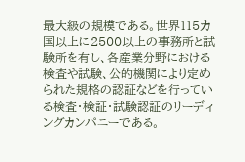最大級の規模である。世界115カ国以上に2500以上の事務所と試験所を有し、各産業分野における検査や試験、公的機関により定められた規格の認証などを行っている検査・検証・試験認証のリーディングカンパニーである。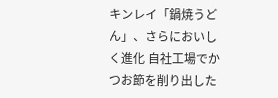キンレイ「鍋焼うどん」、さらにおいしく進化 自社工場でかつお節を削り出した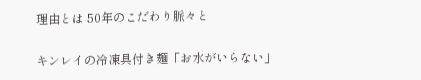理由とは 50年のこだわり脈々と

キンレイの冷凍具付き麺「お水がいらない」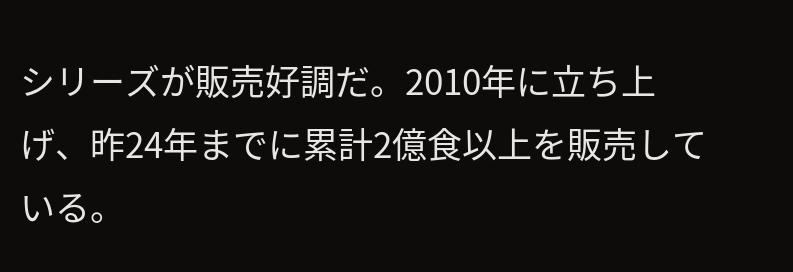シリーズが販売好調だ。2010年に立ち上げ、昨24年までに累計2億食以上を販売している。